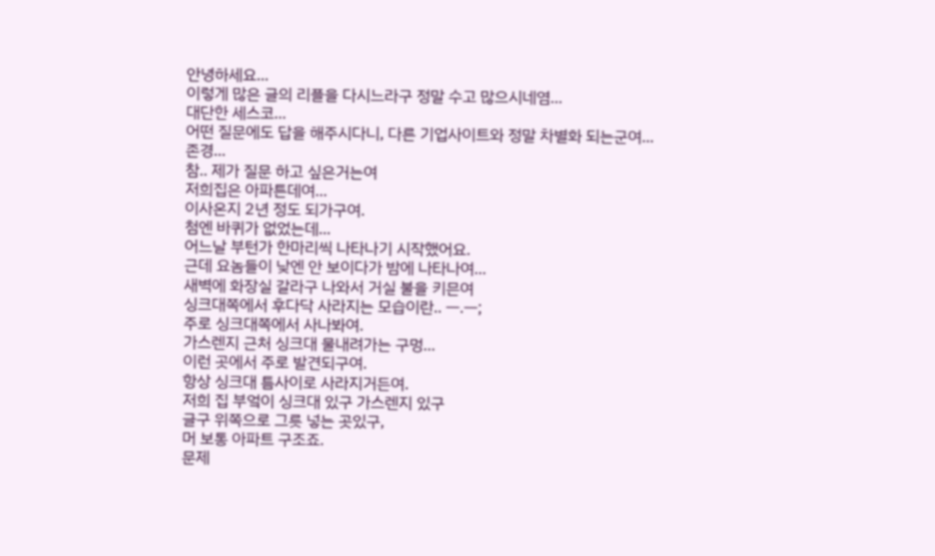안녕하세요...
이렇게 많은 글의 리플을 다시느라구 정말 수고 많으시네염...
대단한 세스코...
어떤 질문에도 답을 해주시다니, 다른 기업사이트와 정말 차별화 되는군여...
존경...
참.. 제가 질문 하고 싶은거는여
저희집은 아파튼데여...
이사온지 2년 정도 되가구여.
첨엔 바퀴가 없었는데...
어느날 부턴가 한마리씩 나타나기 시작했어요.
근데 요놈들이 낮엔 안 보이다가 밤에 나타나여...
새벽에 화장실 갈라구 나와서 거실 불을 키믄여
싱크대쪽에서 후다닥 사라지는 모습이란.. ㅡ.ㅡ;
주로 싱크대쪽에서 사나봐여.
가스렌지 근처 싱크대 물내려가는 구멍...
이런 곳에서 주로 발견되구여.
항상 싱크대 틈사이로 사라지거든여.
저희 집 부엌이 싱크대 있구 가스렌지 있구
글구 위쪽으로 그릇 넣는 곳있구,
머 보통 아파트 구조죠.
문제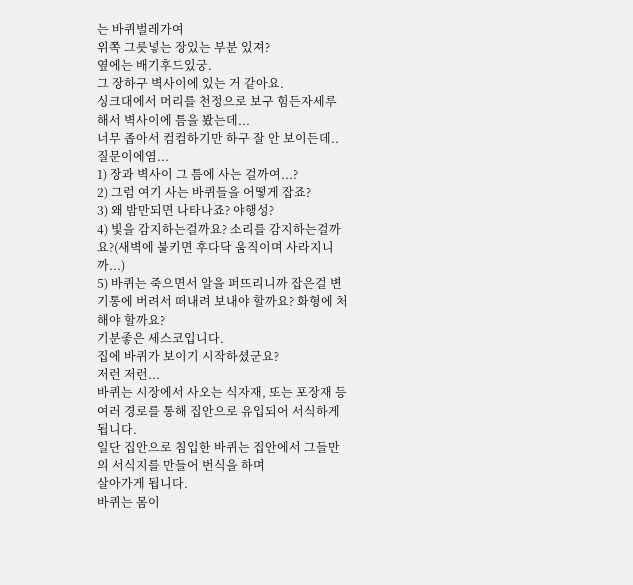는 바퀴벌레가여
위쪽 그릇넣는 장있는 부분 있져?
옆에는 배기후드있궁.
그 장하구 벽사이에 있는 거 같아요.
싱크대에서 머리를 천정으로 보구 힘든자세루 해서 벽사이에 틈을 봤는데...
너무 좁아서 컴컴하기만 하구 잘 안 보이든데..
질문이에염...
1) 장과 벽사이 그 틈에 사는 걸까여...?
2) 그럼 여기 사는 바퀴들을 어떻게 잡죠?
3) 왜 밤만되면 나타나죠? 야행성?
4) 빛을 감지하는걸까요? 소리를 감지하는걸까요?(새벽에 불키면 후다닥 움직이며 사라지니까...)
5) 바퀴는 죽으면서 알을 퍼뜨리니까 잡은걸 변기통에 버려서 떠내려 보내야 할까요? 화형에 처해야 할까요?
기분좋은 세스코입니다.
집에 바퀴가 보이기 시작하셨군요?
저런 저런...
바퀴는 시장에서 사오는 식자재, 또는 포장재 등
여러 경로를 통해 집안으로 유입되어 서식하게 됩니다.
일단 집안으로 침입한 바퀴는 집안에서 그들만의 서식지를 만들어 번식을 하며
살아가게 됩니다.
바퀴는 몸이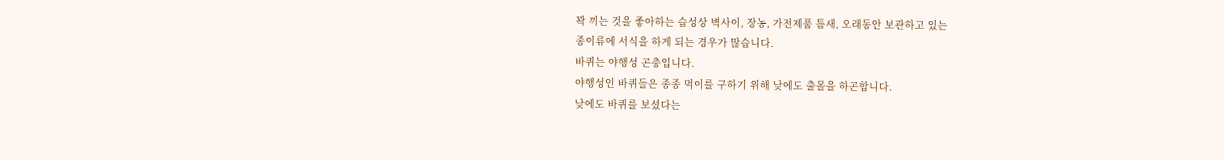꽉 끼는 것을 좋아하는 습성상 벽사이, 장농, 가전제품 틈새, 오래동안 보관하고 있는
종이류에 서식을 하게 되는 경우가 많습니다.
바퀴는 야행성 곤충입니다.
야행성인 바퀴들은 종종 먹이를 구하기 위해 낮에도 출몰을 하곤합니다.
낮에도 바퀴를 보셨다는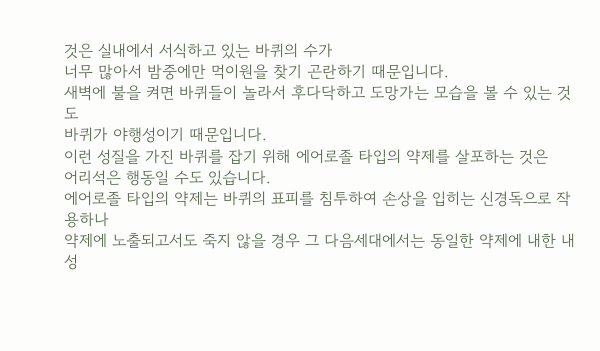것은 실내에서 서식하고 있는 바퀴의 수가
너무 많아서 밤중에만 먹이원을 찾기 곤란하기 때문입니다.
새벽에 불을 켜면 바퀴들이 놀라서 후다닥하고 도망가는 모습을 볼 수 있는 것도
바퀴가 야행성이기 때문입니다.
이런 성질을 가진 바퀴를 잡기 위해 에어로졸 타입의 약제를 살포하는 것은
어리석은 행동일 수도 있습니다.
에어로졸 타입의 약제는 바퀴의 표피를 침투하여 손상을 입히는 신경독으로 작용하나
약제에 노출되고서도 죽지 않을 경우 그 다음세대에서는 동일한 약제에 내한 내성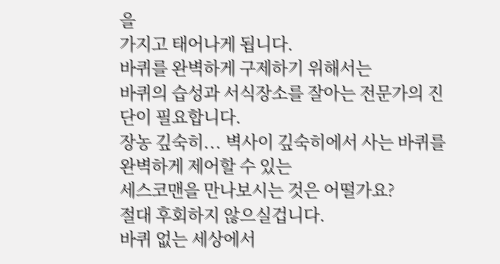을
가지고 태어나게 됩니다.
바퀴를 완벽하게 구제하기 위해서는
바퀴의 습성과 서식장소를 잘아는 전문가의 진단이 필요합니다.
장농 깊숙히... 벽사이 깊숙히에서 사는 바퀴를 완벽하게 제어할 수 있는
세스코맨을 만나보시는 것은 어떨가요?
절대 후회하지 않으실겁니다.
바퀴 없는 세상에서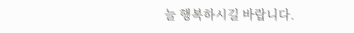늘 행복하시길 바랍니다.